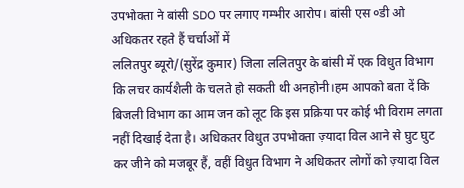उपभोक्ता ने बांसी SDO पर लगाए गम्भीर आरोप। बांसी एस ०डी ओ अधिकतर रहते हैं चर्चाओं में
ललितपुर ब्यूरो/(सुरेंद्र कुमार) जिला ललितपुर के बांसी में एक विधुत विभाग कि लचर कार्यशैली के चलते हो सकती थी अनहोनी।हम आपको बता दें कि बिजली विभाग का आम जन को लूट कि इस प्रक्रिया पर कोई भी विराम लगता नहीं दिखाई देता है। अधिकतर विधुत उपभोक्ता ज़्यादा विल आने से घुट घुट कर जीने को मजबूर हैं, वहीं विधुत विभाग ने अधिकतर लोगों को ज़्यादा विल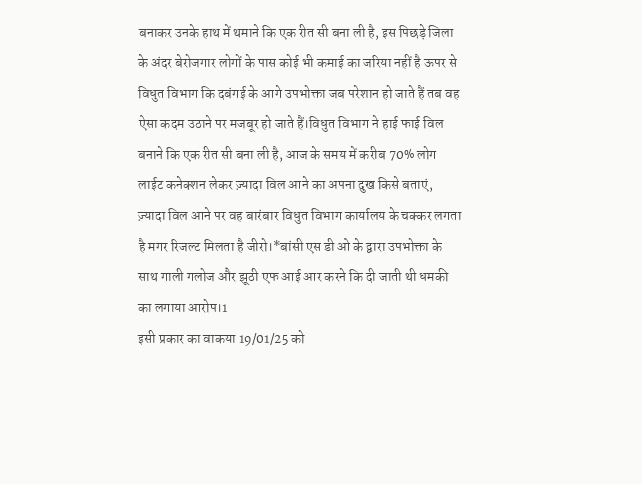बनाकर उनके हाथ में थमाने कि एक रीत सी बना ली है, इस पिछड़े जिला के अंदर बेरोजगार लोगों के पास कोई भी कमाई का जरिया नहीं है ऊपर से विधुत विभाग कि दबंगई के आगे उपभोक्ता जब परेशान हो जाते हैं तब वह ऐसा कदम उठाने पर मजबूर हो जाते हैं।विधुत विभाग ने हाई फाई विल बनाने कि एक रीत सी बना ली है, आज के समय में करीब 70% लोग लाईट कनेक्शन लेकर ज़्यादा विल आने का अपना दुख किसे बताएं, ज़्यादा विल आने पर वह बारंबार विधुत विभाग कार्यालय के चक्कर लगता है मगर रिजल्ट मिलता है जीरो।*बांसी एस डी ओ के द्वारा उपभोक्ता के साथ गाली गलोज और झूठी एफ आई आर करने कि दी जाती थी धमकी का लगाया आरोप।1
इसी प्रकार का वाकया 19/01/25 को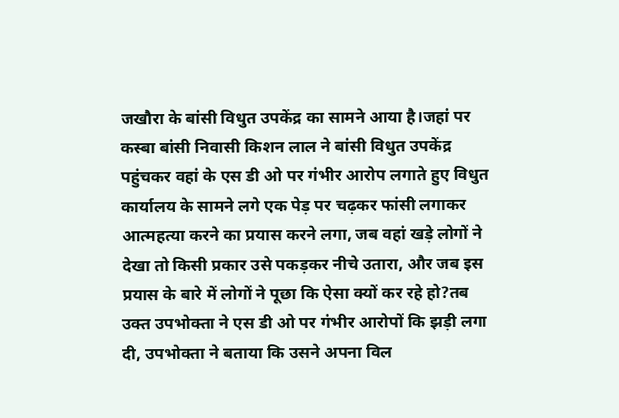जखौरा के बांसी विधुत उपकेंद्र का सामने आया है।जहां पर कस्बा बांसी निवासी किशन लाल ने बांसी विधुत उपकेंद्र पहुंचकर वहां के एस डी ओ पर गंभीर आरोप लगाते हुए विधुत कार्यालय के सामने लगे एक पेड़ पर चढ़कर फांसी लगाकर आत्महत्या करने का प्रयास करने लगा, जब वहां खड़े लोगों ने देखा तो किसी प्रकार उसे पकड़कर नीचे उतारा, और जब इस प्रयास के बारे में लोगों ने पूछा कि ऐसा क्यों कर रहे हो?तब उक्त उपभोक्ता ने एस डी ओ पर गंभीर आरोपों कि झड़ी लगा दी, उपभोक्ता ने बताया कि उसने अपना विल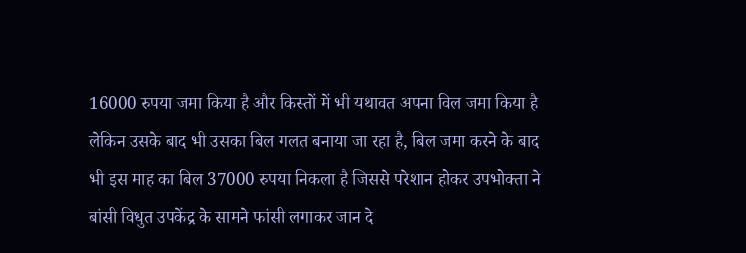16000 रुपया जमा किया है और किस्तों में भी यथावत अपना विल जमा किया है लेकिन उसके बाद भी उसका बिल गलत बनाया जा रहा है, बिल जमा करने के बाद भी इस माह का बिल 37000 रुपया निकला है जिससे परेशान होकर उपभोक्ता ने बांसी विधुत उपकेंद्र के सामने फांसी लगाकर जान दे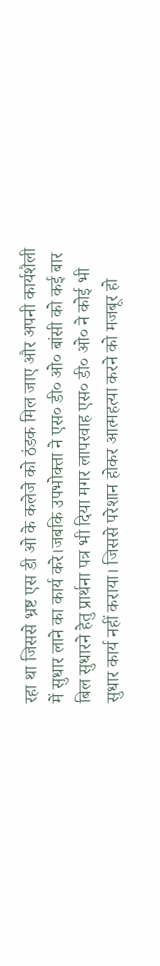रहा था जिससे भ्रष्ट एस डी ओ के कलेजे को ठंडक मिल जाए और अपनी कार्यशैली में सुधार लाने का कार्य करे।जबकि उपभोक्ता ने एस० डी० ओ० बांसी को कई बार बिल सुधारने हेतु प्रार्थना पत्र भी दिया मगर लापरवाह एस० डी० ओ० ने कोई भी सुधार कार्य नहीं कराया। जिससे परेशान होकर आत्महत्या करने को मजबूर हो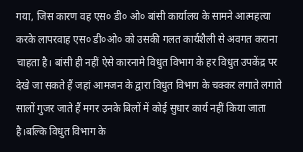गया, जिस कारण वह एस० डी० ओ० बांसी कार्यालय के सामने आत्महत्या करके लापरवाह एस० डी०ओ० को उसकी गलत कार्यशैली से अवगत कराना चाहता है। बांसी ही नहीं ऐसे कारनामे विधुत विभाग के हर विधुत उपकेंद्र पर देखे जा सकते हैं जहां आमजन के द्वारा विधुत विभाग के चक्कर लगाते लगाते सालों गुजर जाते हैं मगर उनके बिलों में कोई सुधार कार्य नहीं किया जाता है।बल्कि विधुत विभाग के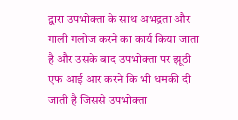द्वारा उपभोक्ता के साथ अभद्रता और गाली गलोज करने का कार्य किया जाता है और उसके बाद उपभोक्ता पर झूठी एफ आई आर करने कि भी धमकी दी जाती है जिससे उपभोक्ता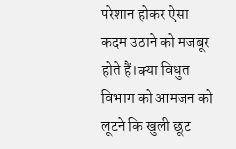परेशान होकर ऐसा कदम उठाने को मजबूर होते हैं।क्या विधुत विभाग को आमजन को लूटने कि खुली छूट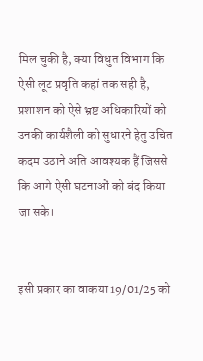मिल चुकी है, क्या विधुत विभाग कि ऐसी लूट प्रवृति कहां तक सही है, प्रशाशन को ऐसे भ्रष्ट अधिकारियों को उनकी कार्यशैली को सुधारने हेतु उचित कदम उठाने अति आवश्यक हैं जिससे कि आगे ऐसी घटनाओं को बंद किया जा सके।


इसी प्रकार का वाकया 19/01/25 को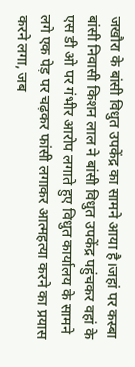जखौरा के बांसी विधुत उपकेंद्र का सामने आया है।जहां पर कस्बा बांसी निवासी किशन लाल ने बांसी विधुत उपकेंद्र पहुंचकर वहां के एस डी ओ पर गंभीर आरोप लगाते हुए विधुत कार्यालय के सामने लगे एक पेड़ पर चढ़कर फांसी लगाकर आत्महत्या करने का प्रयास करने लगा, जब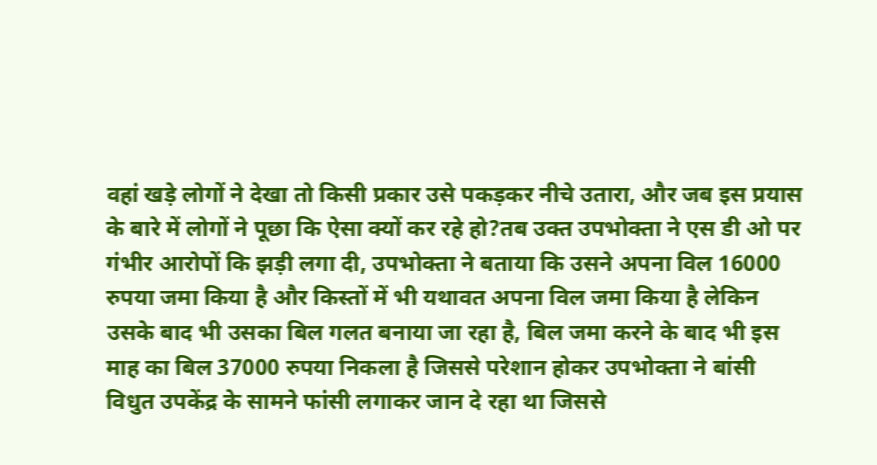वहां खड़े लोगों ने देखा तो किसी प्रकार उसे पकड़कर नीचे उतारा, और जब इस प्रयास के बारे में लोगों ने पूछा कि ऐसा क्यों कर रहे हो?तब उक्त उपभोक्ता ने एस डी ओ पर गंभीर आरोपों कि झड़ी लगा दी, उपभोक्ता ने बताया कि उसने अपना विल 16000 रुपया जमा किया है और किस्तों में भी यथावत अपना विल जमा किया है लेकिन उसके बाद भी उसका बिल गलत बनाया जा रहा है, बिल जमा करने के बाद भी इस माह का बिल 37000 रुपया निकला है जिससे परेशान होकर उपभोक्ता ने बांसी विधुत उपकेंद्र के सामने फांसी लगाकर जान दे रहा था जिससे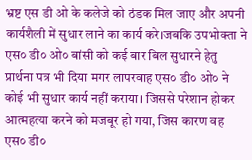भ्रष्ट एस डी ओ के कलेजे को ठंडक मिल जाए और अपनी कार्यशैली में सुधार लाने का कार्य करे।जबकि उपभोक्ता ने एस० डी० ओ० बांसी को कई बार बिल सुधारने हेतु प्रार्थना पत्र भी दिया मगर लापरवाह एस० डी० ओ० ने कोई भी सुधार कार्य नहीं कराया। जिससे परेशान होकर आत्महत्या करने को मजबूर हो गया, जिस कारण वह एस० डी०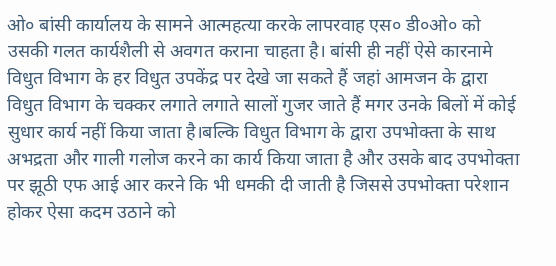ओ० बांसी कार्यालय के सामने आत्महत्या करके लापरवाह एस० डी०ओ० को उसकी गलत कार्यशैली से अवगत कराना चाहता है। बांसी ही नहीं ऐसे कारनामे विधुत विभाग के हर विधुत उपकेंद्र पर देखे जा सकते हैं जहां आमजन के द्वारा विधुत विभाग के चक्कर लगाते लगाते सालों गुजर जाते हैं मगर उनके बिलों में कोई सुधार कार्य नहीं किया जाता है।बल्कि विधुत विभाग के द्वारा उपभोक्ता के साथ अभद्रता और गाली गलोज करने का कार्य किया जाता है और उसके बाद उपभोक्ता पर झूठी एफ आई आर करने कि भी धमकी दी जाती है जिससे उपभोक्ता परेशान होकर ऐसा कदम उठाने को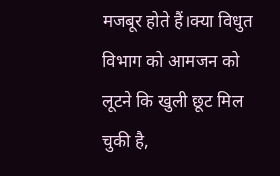मजबूर होते हैं।क्या विधुत विभाग को आमजन को लूटने कि खुली छूट मिल चुकी है,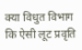क्या विधुत विभाग कि ऐसी लूट प्रवृति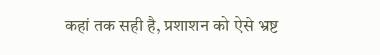कहां तक सही है, प्रशाशन को ऐसे भ्रष्ट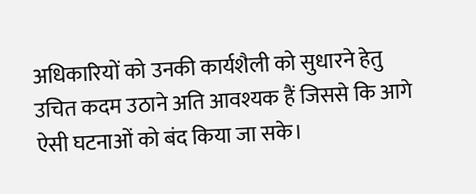अधिकारियों को उनकी कार्यशैली को सुधारने हेतु उचित कदम उठाने अति आवश्यक हैं जिससे कि आगे ऐसी घटनाओं को बंद किया जा सके।